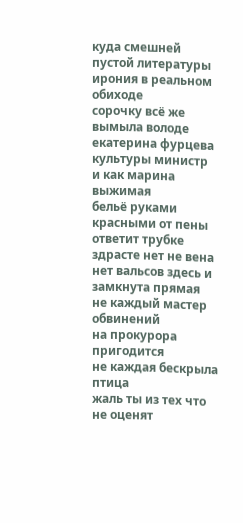куда смешней пустой литературы
ирония в реальном обиходе
сорочку всё же вымыла володе
екатерина фурцева культуры министр
и как марина выжимая
бельё руками красными от пены
ответит трубке здрасте нет не вена
нет вальсов здесь и замкнута прямая
не каждый мастер обвинений
на прокурора пригодится
не каждая бескрыла птица
жаль ты из тех что не оценят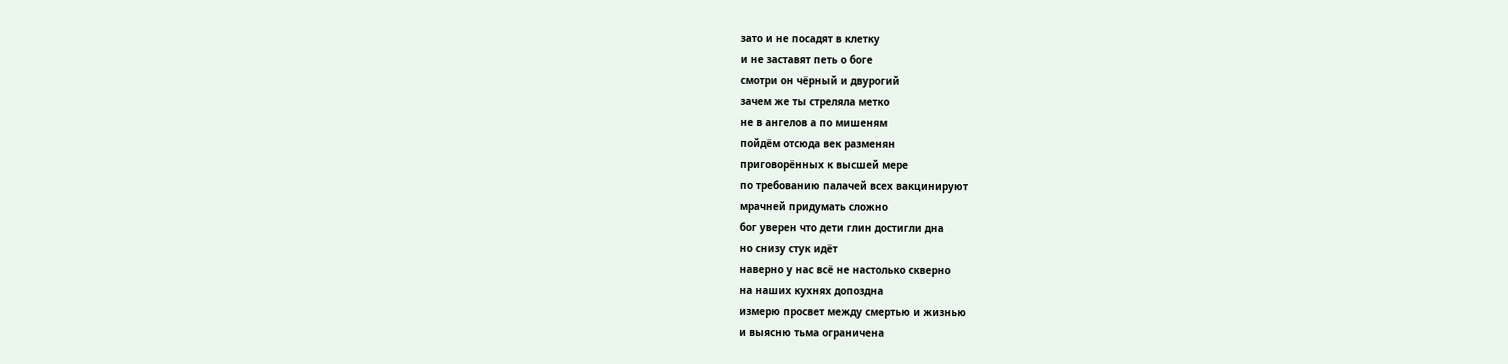зато и не посадят в клетку
и не заставят петь о боге
смотри он чёрный и двурогий
зачем же ты стреляла метко
не в ангелов а по мишеням
пойдём отсюда век разменян
приговорённых к высшей мере
по требованию палачей всех вакцинируют
мрачней придумать сложно
бог уверен что дети глин достигли дна
но снизу стук идёт
наверно у нас всё не настолько скверно
на наших кухнях допоздна
измерю просвет между смертью и жизнью
и выясню тьма ограничена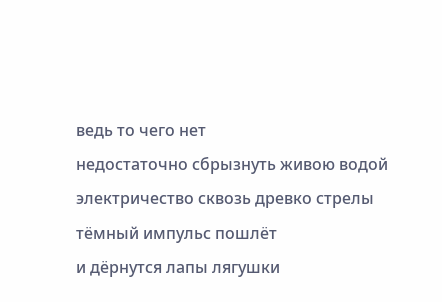ведь то чего нет
недостаточно сбрызнуть живою водой
электричество сквозь древко стрелы
тёмный импульс пошлёт
и дёрнутся лапы лягушки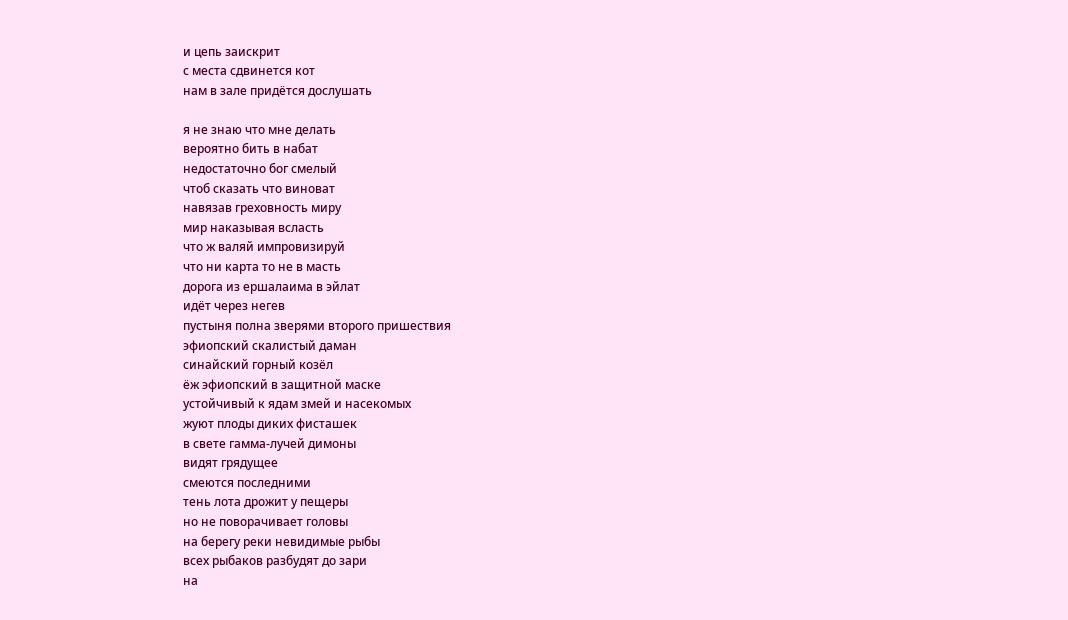и цепь заискрит
с места сдвинется кот
нам в зале придётся дослушать

я не знаю что мне делать
вероятно бить в набат
недостаточно бог смелый
чтоб сказать что виноват
навязав греховность миру
мир наказывая всласть
что ж валяй импровизируй
что ни карта то не в масть
дорога из ершалаима в эйлат
идёт через негев
пустыня полна зверями второго пришествия
эфиопский скалистый даман
синайский горный козёл
ёж эфиопский в защитной маске
устойчивый к ядам змей и насекомых
жуют плоды диких фисташек
в свете гамма-лучей димоны
видят грядущее
смеются последними
тень лота дрожит у пещеры
но не поворачивает головы
на берегу реки невидимые рыбы
всех рыбаков разбудят до зари
на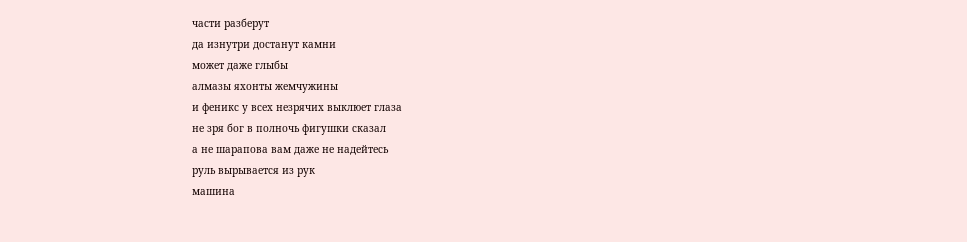части разберут
да изнутри достанут камни
может даже глыбы
алмазы яхонты жемчужины
и феникс у всех незрячих выклюет глаза
не зря бог в полночь фигушки сказал
а не шарапова вам даже не надейтесь
руль вырывается из рук
машина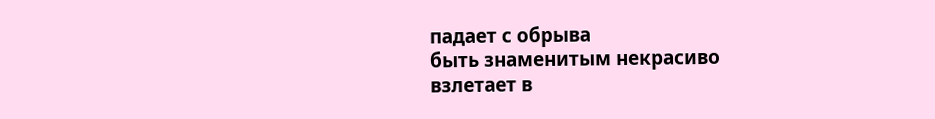падает с обрыва
быть знаменитым некрасиво
взлетает в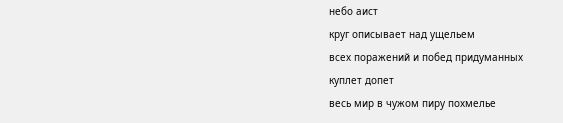небо аист
круг описывает над ущельем
всех поражений и побед придуманных
куплет допет
весь мир в чужом пиру похмелье